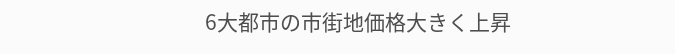6大都市の市街地価格大きく上昇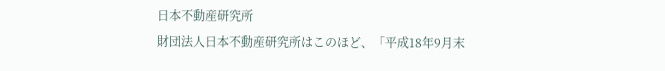日本不動産研究所
財団法人日本不動産研究所はこのほど、「平成18年9月末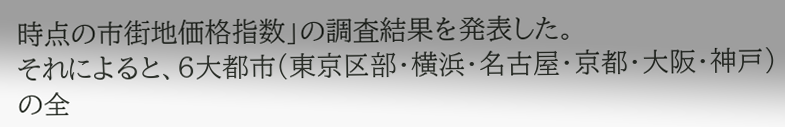時点の市街地価格指数」の調査結果を発表した。
それによると、6大都市(東京区部・横浜・名古屋・京都・大阪・神戸)の全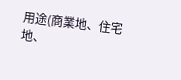用途(商業地、住宅地、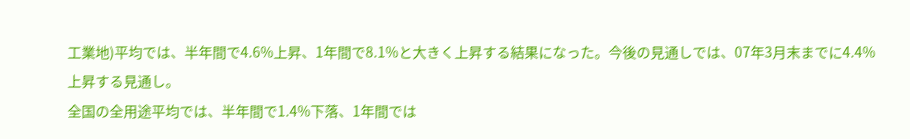工業地)平均では、半年間で4.6%上昇、1年間で8.1%と大きく上昇する結果になった。今後の見通しでは、07年3月末までに4.4%上昇する見通し。
全国の全用途平均では、半年間で1.4%下落、1年間では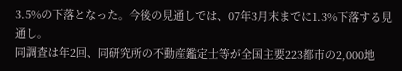3.5%の下落となった。今後の見通しでは、07年3月末までに1.3%下落する見通し。
同調査は年2回、同研究所の不動産鑑定士等が全国主要223都市の2,000地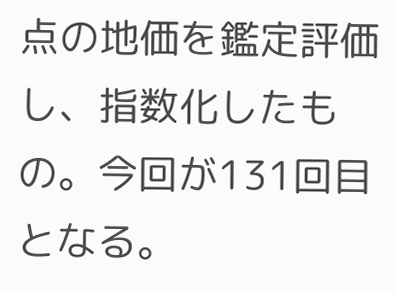点の地価を鑑定評価し、指数化したもの。今回が131回目となる。